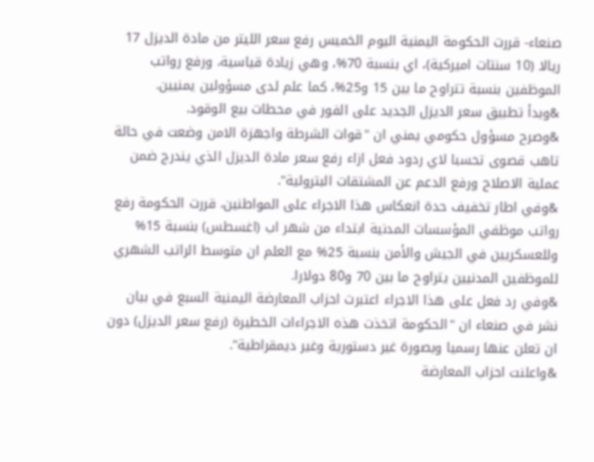صنعاء- قررت الحكومة اليمنية اليوم الخميس رفع سعر الليتر من مادة الديزل 17 ريالا (10 سنتات اميركية)، اي بنسبة 70%، وهي زيادة قياسية، ورفع رواتب الموظفين بنسبة تتراوح ما بين 15 و25%، كما علم لدى مسؤولين يمنيين.
&وبدأ تطبيق سعر الديزل الجديد على الفور في محطات بيع الوقود.
&وصرح مسؤول حكومي يمني ان "قوات الشرطة واجهزة الامن وضعت في حالة تاهب قصوى تحسبا لاي ردود فعل ازاء رفع سعر مادة الديزل الذي يندرج ضمن عملية الاصلاح ورفع الدعم عن المشتقات البترولية".
&وفي اطار تخفيف حدة انعكاس هذا الاجراء على المواطنين، قررت الحكومة رفع رواتب موظفي المؤسسات المدنية ابتداء من شهر اب (اغسطس) بنسبة 15% وللعسكريين في الجيش والأمن بنسبة 25% مع العلم ان متوسط الراتب الشهري للموظفين المدنيين يتراوح ما بين 70 و80 دولارا.
&وفي رد فعل على هذا الاجراء اعتبرت احزاب المعارضة اليمنية السبع في بيان نشر في صنعاء ان "الحكومة اتخذت هذه الاجراءات الخطيرة (رفع سعر الديزل) دون ان تعلن عنها رسميا وبصورة غير دستورية وغير ديمقراطية".
&واعلنت احزاب المعارضة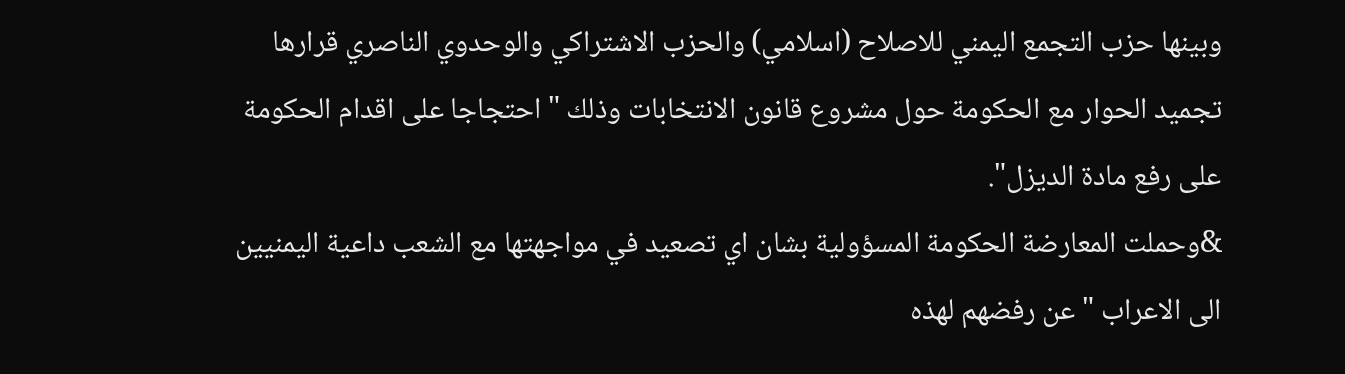وبينها حزب التجمع اليمني للاصلاح (اسلامي) والحزب الاشتراكي والوحدوي الناصري قرارها تجميد الحوار مع الحكومة حول مشروع قانون الانتخابات وذلك "احتجاجا على اقدام الحكومة على رفع مادة الديزل".
&وحملت المعارضة الحكومة المسؤولية بشان اي تصعيد في مواجهتها مع الشعب داعية اليمنيين الى الاعراب "عن رفضهم لهذه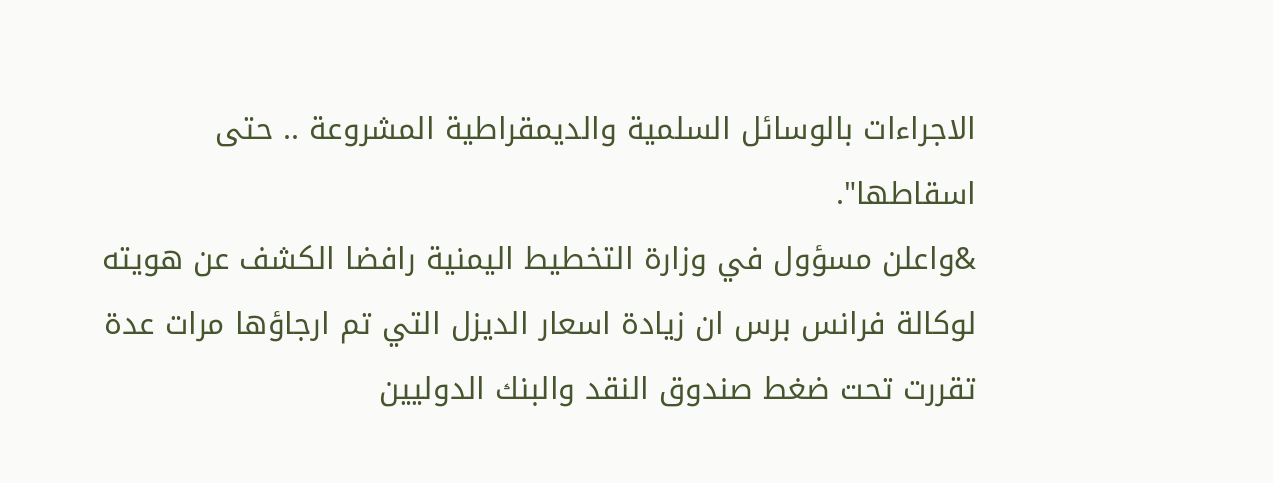الاجراءات بالوسائل السلمية والديمقراطية المشروعة .. حتى اسقاطها".
&واعلن مسؤول في وزارة التخطيط اليمنية رافضا الكشف عن هويته لوكالة فرانس برس ان زيادة اسعار الديزل التي تم ارجاؤها مرات عدة تقررت تحت ضغط صندوق النقد والبنك الدوليين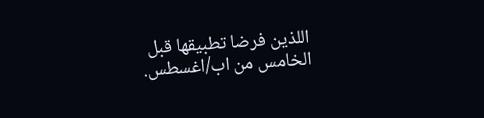اللذين فرضا تطبيقها قبل الخامس من اب/اغسطس.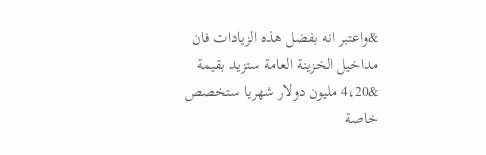&واعتبر انه بفضل هذه الزيادات فان مداخيل الخزينة العامة ستزيد بقيمة
&4،20 مليون دولار شهريا ستخصص خاصة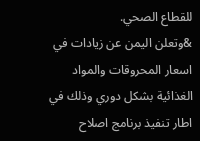للقطاع الصحي.
&وتعلن اليمن عن زيادات في اسعار المحروقات والمواد الغذائية بشكل دوري وذلك في اطار تنفيذ برنامج اصلاح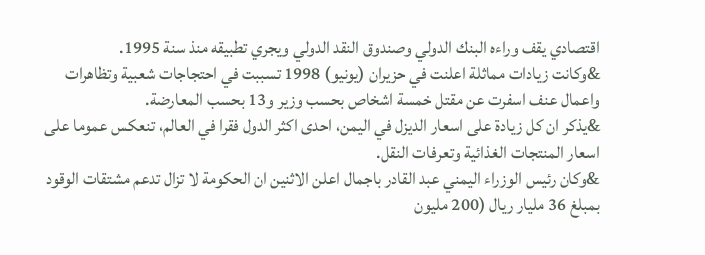اقتصادي يقف وراءه البنك الدولي وصندوق النقد الدولي ويجري تطبيقه منذ سنة 1995.
&وكانت زيادات مماثلة اعلنت في حزيران (يونيو) 1998 تسببت في احتجاجات شعبية وتظاهرات واعمال عنف اسفرت عن مقتل خمسة اشخاص بحسب وزير و13 بحسب المعارضة.
&يذكر ان كل زيادة على اسعار الديزل في اليمن، احدى اكثر الدول فقرا في العالم، تنعكس عموما على اسعار المنتجات الغذائية وتعرفات النقل.
&وكان رئيس الوزراء اليمني عبد القادر باجمال اعلن الاثنين ان الحكومة لا تزال تدعم مشتقات الوقود بمبلغ 36 مليار ريال (200 مليون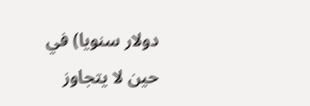دولار سنويا) في حين لا يتجاوز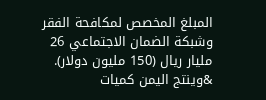المبلغ المخصص لمكافحة الفقر وشبكة الضمان الاجتماعي 26 مليار ريال (150 مليون دولار).
&وينتج اليمن كميات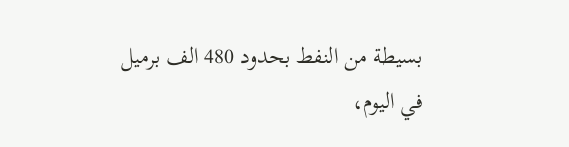بسيطة من النفط بحدود 480 الف برميل في اليوم،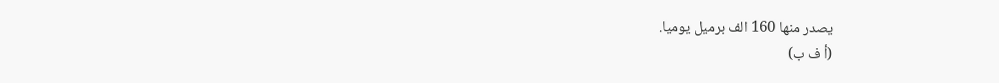يصدر منها 160 الف برميل يوميا.
(أ ف ب)